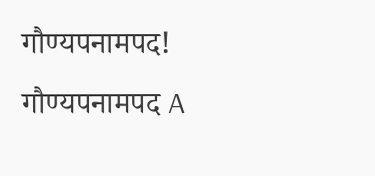गौण्यपनामपद!
गौण्यपनामपद A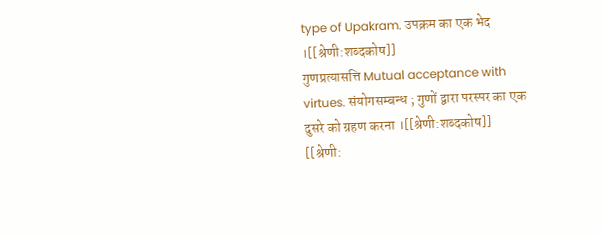type of Upakram. उपक्रम का एक भेद ।[[श्रेणी:शब्दकोष]]
गुणप्रत्यासत्ति Mutual acceptance with virtues. संयोगसम्बन्ध ; गुणों द्वारा परस्पर का एक दुसरे को ग्रहण करना ।[[श्रेणी:शब्दकोष]]
[[श्रेणी: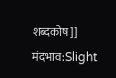शब्दकोष]] मंदभाव:Slight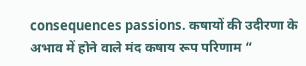consequences passions. कषायों की उदीरणा के अभाव में होने वाले मंद कषाय रूप परिणाम “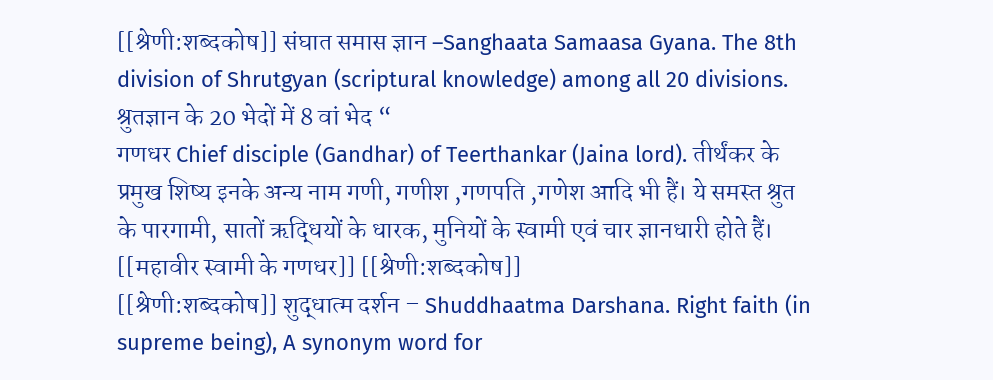[[श्रेणी:शब्दकोष]] संघात समास ज्ञान –Sanghaata Samaasa Gyana. The 8th division of Shrutgyan (scriptural knowledge) among all 20 divisions. श्रुतज्ञान के 20 भेदों में 8 वां भेद “
गणधर Chief disciple (Gandhar) of Teerthankar (Jaina lord). तीर्थंकर के प्रमुख शिष्य इनके अन्य नाम गणी, गणीश ,गणपति ,गणेश आदि भी हैं। ये समस्त श्रुत के पारगामी, सातों ऋद्धियों के धारक, मुनियों के स्वामी एवं चार ज्ञानधारी होते हैं। [[महावीर स्वामी के गणधर]] [[श्रेणी:शब्दकोष]]
[[श्रेणी:शब्दकोष]] शुद्धात्म दर्शन – Shuddhaatma Darshana. Right faith (in supreme being), A synonym word for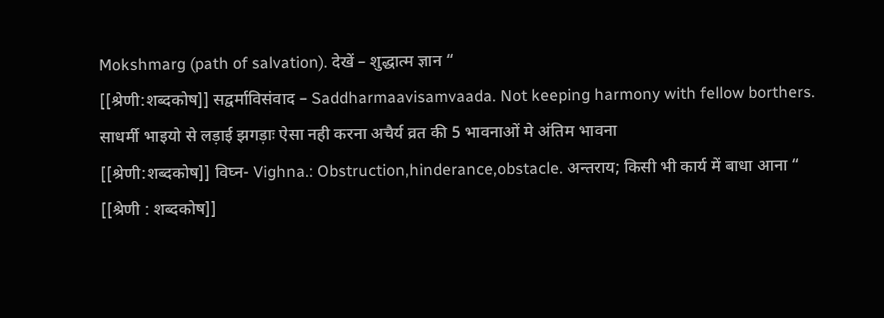Mokshmarg (path of salvation). देखें – शुद्धात्म ज्ञान “
[[श्रेणी:शब्दकोष]] सद्वर्माविसंवाद – Saddharmaavisamvaada. Not keeping harmony with fellow borthers. साधर्मी भाइयो से लड़ाई झगड़ाः ऐसा नही करना अचैर्य व्रत की 5 भावनाओं मे अंतिम भावना
[[श्रेणी:शब्दकोष]] विघ्न- Vighna.: Obstruction,hinderance,obstacle. अन्तराय; किसी भी कार्य में बाधा आना “
[[श्रेणी : शब्दकोष]]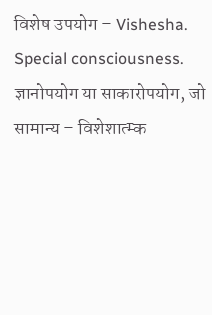विशेष उपयोग – Vishesha. Special consciousness. ज्ञानोपयोग या साकारोपयोग, जो सामान्य – विशेशात्म्क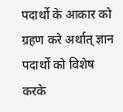पदार्थो के आकार को ग्रहण करे अर्थात् ज्ञान पदार्थो को विशेष करके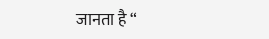जानता है “